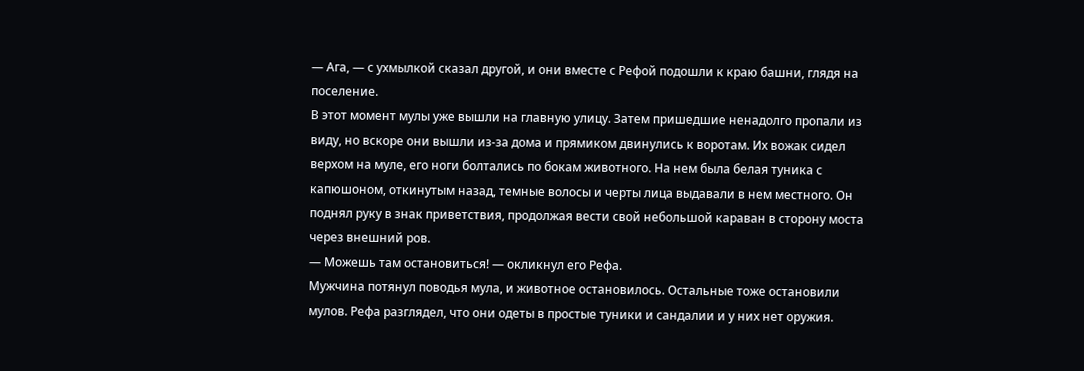— Ага, — с ухмылкой сказал другой, и они вместе с Рефой подошли к краю башни, глядя на поселение.
В этот момент мулы уже вышли на главную улицу. Затем пришедшие ненадолго пропали из виду, но вскоре они вышли из-за дома и прямиком двинулись к воротам. Их вожак сидел верхом на муле, его ноги болтались по бокам животного. На нем была белая туника с капюшоном, откинутым назад, темные волосы и черты лица выдавали в нем местного. Он поднял руку в знак приветствия, продолжая вести свой небольшой караван в сторону моста через внешний ров.
— Можешь там остановиться! — окликнул его Рефа.
Мужчина потянул поводья мула, и животное остановилось. Остальные тоже остановили мулов. Рефа разглядел, что они одеты в простые туники и сандалии и у них нет оружия.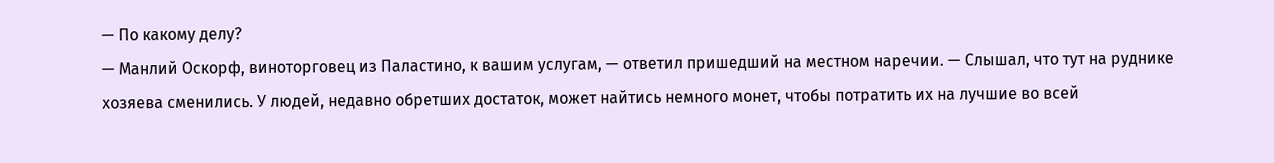— По какому делу?
— Манлий Оскорф, виноторговец из Паластино, к вашим услугам, — ответил пришедший на местном наречии. — Слышал, что тут на руднике хозяева сменились. У людей, недавно обретших достаток, может найтись немного монет, чтобы потратить их на лучшие во всей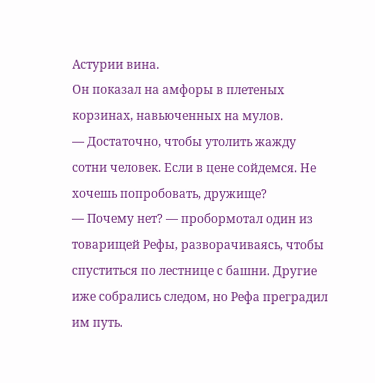Астурии вина.
Он показал на амфоры в плетеных корзинах, навьюченных на мулов.
— Достаточно, чтобы утолить жажду сотни человек. Если в цене сойдемся. Не хочешь попробовать, дружище?
— Почему нет? — пробормотал один из товарищей Рефы, разворачиваясь, чтобы спуститься по лестнице с башни. Другие иже собрались следом, но Рефа преградил им путь.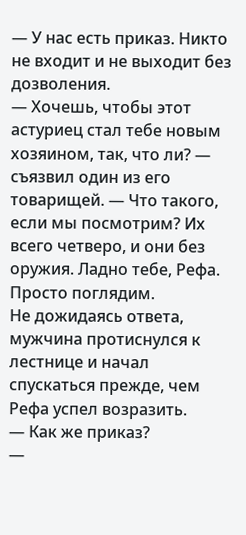— У нас есть приказ. Никто не входит и не выходит без дозволения.
— Хочешь, чтобы этот астуриец стал тебе новым хозяином, так, что ли? — съязвил один из его товарищей. — Что такого, если мы посмотрим? Их всего четверо, и они без оружия. Ладно тебе, Рефа. Просто поглядим.
Не дожидаясь ответа, мужчина протиснулся к лестнице и начал спускаться прежде, чем Рефа успел возразить.
— Как же приказ?
—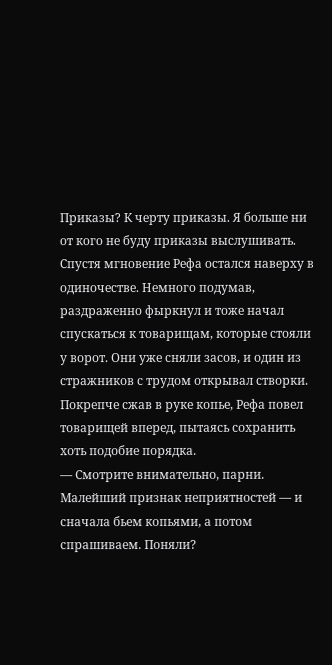Приказы? К черту приказы. Я больше ни от кого не буду приказы выслушивать.
Спустя мгновение Рефа остался наверху в одиночестве. Немного подумав, раздраженно фыркнул и тоже начал спускаться к товарищам, которые стояли у ворот. Они уже сняли засов, и один из стражников с трудом открывал створки. Покрепче сжав в руке копье, Рефа повел товарищей вперед, пытаясь сохранить хоть подобие порядка.
— Смотрите внимательно, парни. Малейший признак неприятностей — и сначала бьем копьями, а потом спрашиваем. Поняли?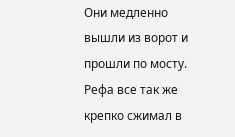Они медленно вышли из ворот и прошли по мосту. Рефа все так же крепко сжимал в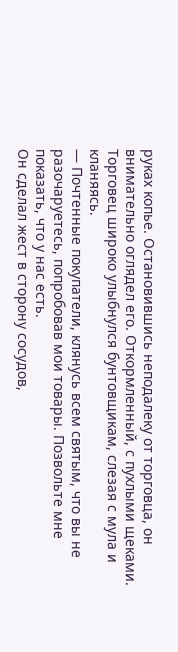руках копье. Остановившись неподалеку от торговца, он внимательно оглядел его. Откормленный, с пухлыми щеками.
Торговец широко улыбнулся бунтовщикам, слезая с мула и кланяясь.
— Почтенные покупатели, клянусь всем святым, что вы не разочаруетесь, попробовав мои товары. Позвольте мне показать, что у нас есть.
Он сделал жест в сторону сосудов,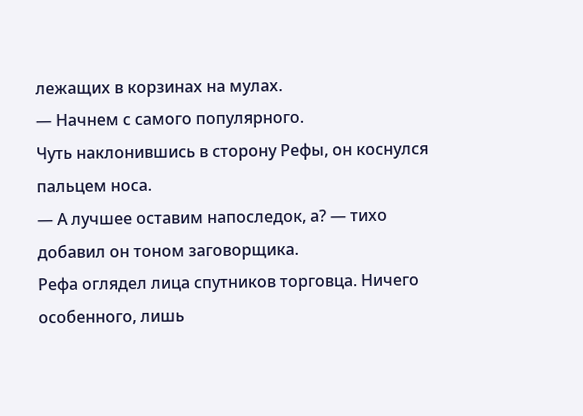лежащих в корзинах на мулах.
— Начнем с самого популярного.
Чуть наклонившись в сторону Рефы, он коснулся пальцем носа.
— А лучшее оставим напоследок, а? — тихо добавил он тоном заговорщика.
Рефа оглядел лица спутников торговца. Ничего особенного, лишь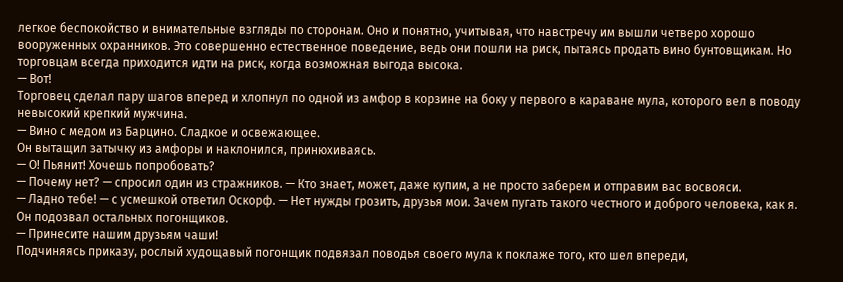легкое беспокойство и внимательные взгляды по сторонам. Оно и понятно, учитывая, что навстречу им вышли четверо хорошо вооруженных охранников. Это совершенно естественное поведение, ведь они пошли на риск, пытаясь продать вино бунтовщикам. Но торговцам всегда приходится идти на риск, когда возможная выгода высока.
— Вот!
Торговец сделал пару шагов вперед и хлопнул по одной из амфор в корзине на боку у первого в караване мула, которого вел в поводу невысокий крепкий мужчина.
— Вино с медом из Барцино. Сладкое и освежающее.
Он вытащил затычку из амфоры и наклонился, принюхиваясь.
— О! Пьянит! Хочешь попробовать?
— Почему нет? — спросил один из стражников. — Кто знает, может, даже купим, а не просто заберем и отправим вас восвояси.
— Ладно тебе! — с усмешкой ответил Оскорф. — Нет нужды грозить, друзья мои. Зачем пугать такого честного и доброго человека, как я.
Он подозвал остальных погонщиков.
— Принесите нашим друзьям чаши!
Подчиняясь приказу, рослый худощавый погонщик подвязал поводья своего мула к поклаже того, кто шел впереди,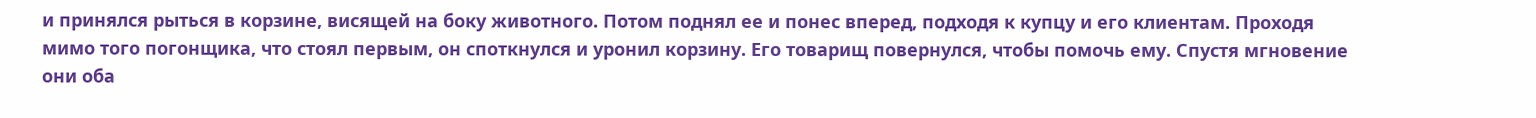и принялся рыться в корзине, висящей на боку животного. Потом поднял ее и понес вперед, подходя к купцу и его клиентам. Проходя мимо того погонщика, что стоял первым, он споткнулся и уронил корзину. Его товарищ повернулся, чтобы помочь ему. Спустя мгновение они оба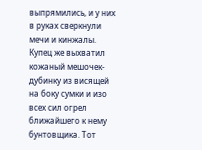выпрямились, и у них в руках сверкнули мечи и кинжалы. Купец же выхватил кожаный мешочек-дубинку из висящей на боку сумки и изо всех сил огрел ближайшего к нему бунтовщика. Тот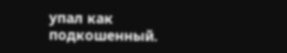упал как подкошенный.